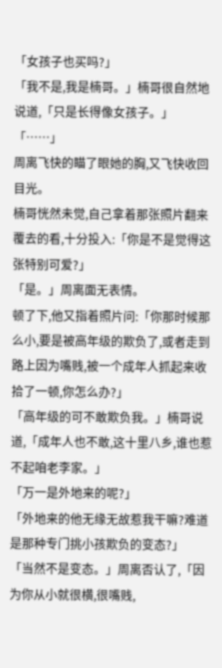「女孩子也买吗?」
「我不是,我是楠哥。」楠哥很自然地说道,「只是长得像女孩子。」
「……」
周离飞快的瞄了眼她的胸,又飞快收回目光。
楠哥恍然未觉,自己拿着那张照片翻来覆去的看,十分投入:「你是不是觉得这张特别可爱?」
「是。」周离面无表情。
顿了下,他又指着照片问:「你那时候那么小,要是被高年级的欺负了,或者走到路上因为嘴贱,被一个成年人抓起来收拾了一顿,你怎么办?」
「高年级的可不敢欺负我。」楠哥说道,「成年人也不敢,这十里八乡,谁也惹不起咱老李家。」
「万一是外地来的呢?」
「外地来的他无缘无故惹我干嘛?难道是那种专门挑小孩欺负的变态?」
「当然不是变态。」周离否认了,「因为你从小就很横,很嘴贱,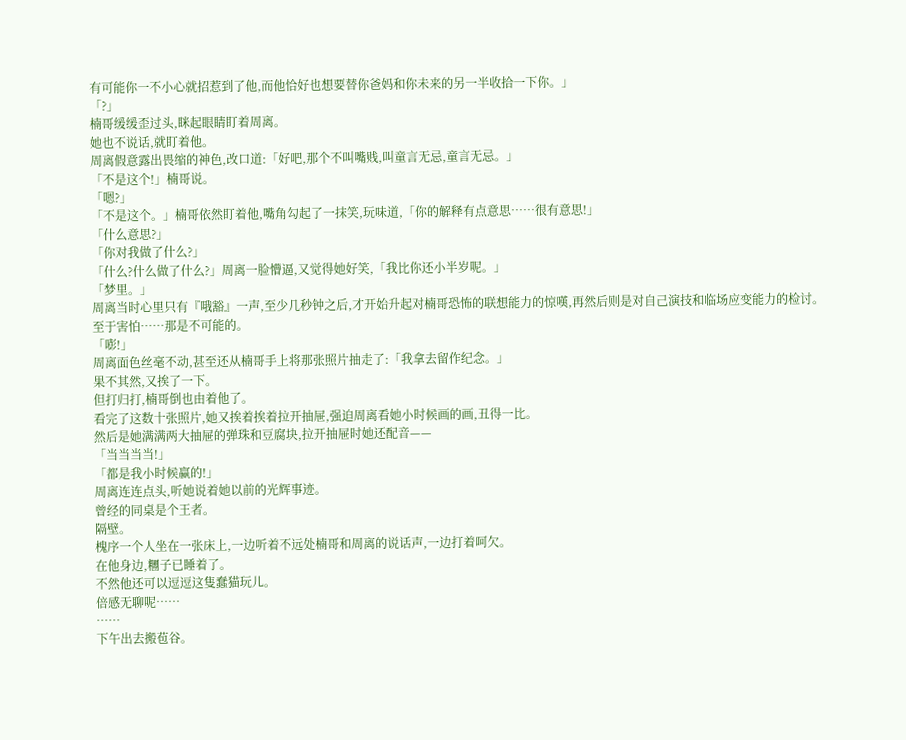有可能你一不小心就招惹到了他,而他恰好也想要替你爸妈和你未来的另一半收拾一下你。」
「?」
楠哥缓缓歪过头,眯起眼睛盯着周离。
她也不说话,就盯着他。
周离假意露出畏缩的神色,改口道:「好吧,那个不叫嘴贱,叫童言无忌,童言无忌。」
「不是这个!」楠哥说。
「嗯?」
「不是这个。」楠哥依然盯着他,嘴角勾起了一抹笑,玩味道,「你的解释有点意思……很有意思!」
「什么意思?」
「你对我做了什么?」
「什么?什么做了什么?」周离一脸懵逼,又觉得她好笑,「我比你还小半岁呢。」
「梦里。」
周离当时心里只有『哦豁』一声,至少几秒钟之后,才开始升起对楠哥恐怖的联想能力的惊嘆,再然后则是对自己演技和临场应变能力的检讨。
至于害怕……那是不可能的。
「嘭!」
周离面色丝毫不动,甚至还从楠哥手上将那张照片抽走了:「我拿去留作纪念。」
果不其然,又挨了一下。
但打归打,楠哥倒也由着他了。
看完了这数十张照片,她又挨着挨着拉开抽屉,强迫周离看她小时候画的画,丑得一比。
然后是她满满两大抽屉的弹珠和豆腐块,拉开抽屉时她还配音——
「当当当当!」
「都是我小时候赢的!」
周离连连点头,听她说着她以前的光辉事迹。
曾经的同桌是个王者。
隔壁。
槐序一个人坐在一张床上,一边听着不远处楠哥和周离的说话声,一边打着呵欠。
在他身边,糰子已睡着了。
不然他还可以逗逗这隻蠢猫玩儿。
倍感无聊呢……
……
下午出去搬苞谷。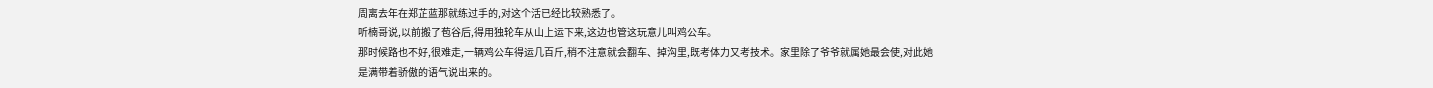周离去年在郑芷蓝那就练过手的,对这个活已经比较熟悉了。
听楠哥说,以前搬了苞谷后,得用独轮车从山上运下来,这边也管这玩意儿叫鸡公车。
那时候路也不好,很难走,一辆鸡公车得运几百斤,稍不注意就会翻车、掉沟里,既考体力又考技术。家里除了爷爷就属她最会使,对此她是满带着骄傲的语气说出来的。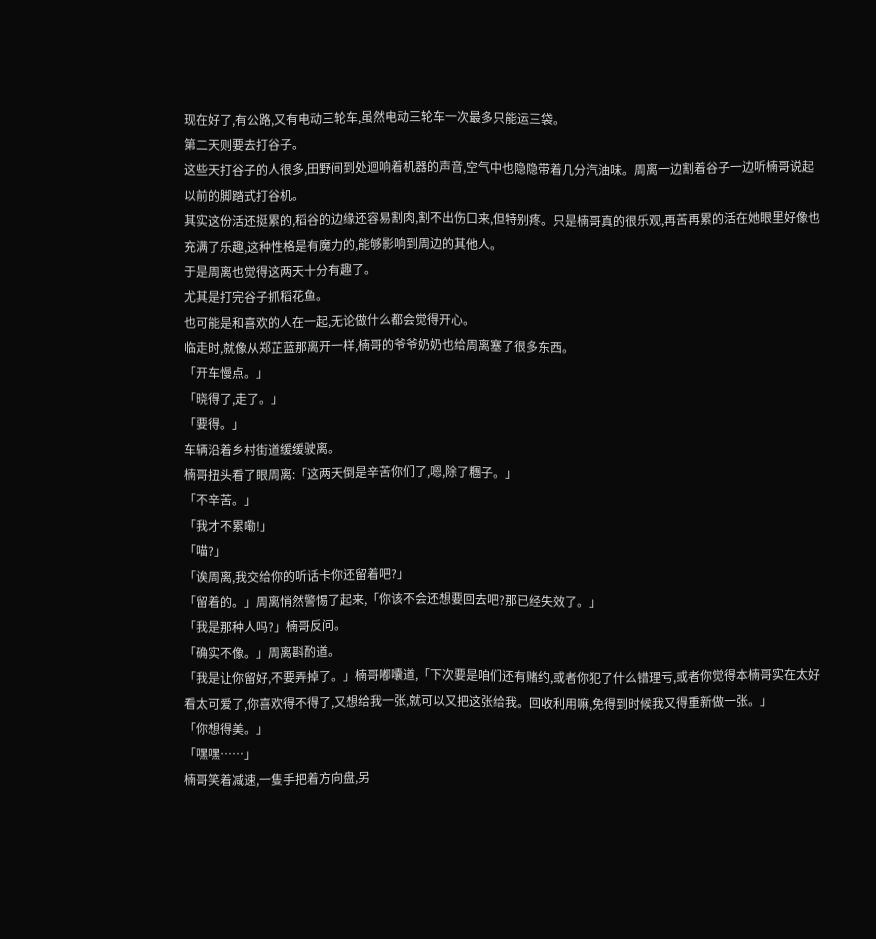现在好了,有公路,又有电动三轮车,虽然电动三轮车一次最多只能运三袋。
第二天则要去打谷子。
这些天打谷子的人很多,田野间到处迴响着机器的声音,空气中也隐隐带着几分汽油味。周离一边割着谷子一边听楠哥说起以前的脚踏式打谷机。
其实这份活还挺累的,稻谷的边缘还容易割肉,割不出伤口来,但特别疼。只是楠哥真的很乐观,再苦再累的活在她眼里好像也充满了乐趣,这种性格是有魔力的,能够影响到周边的其他人。
于是周离也觉得这两天十分有趣了。
尤其是打完谷子抓稻花鱼。
也可能是和喜欢的人在一起,无论做什么都会觉得开心。
临走时,就像从郑芷蓝那离开一样,楠哥的爷爷奶奶也给周离塞了很多东西。
「开车慢点。」
「晓得了,走了。」
「要得。」
车辆沿着乡村街道缓缓驶离。
楠哥扭头看了眼周离:「这两天倒是辛苦你们了,嗯,除了糰子。」
「不辛苦。」
「我才不累嘞!」
「喵?」
「诶周离,我交给你的听话卡你还留着吧?」
「留着的。」周离悄然警惕了起来,「你该不会还想要回去吧?那已经失效了。」
「我是那种人吗?」楠哥反问。
「确实不像。」周离斟酌道。
「我是让你留好,不要弄掉了。」楠哥嘟囔道,「下次要是咱们还有赌约,或者你犯了什么错理亏,或者你觉得本楠哥实在太好看太可爱了,你喜欢得不得了,又想给我一张,就可以又把这张给我。回收利用嘛,免得到时候我又得重新做一张。」
「你想得美。」
「嘿嘿……」
楠哥笑着减速,一隻手把着方向盘,另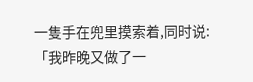一隻手在兜里摸索着,同时说:「我昨晚又做了一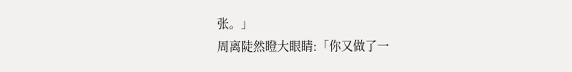张。」
周离陡然瞪大眼睛:「你又做了一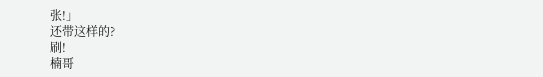张!」
还带这样的?
刷!
楠哥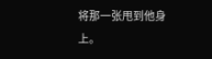将那一张甩到他身上。